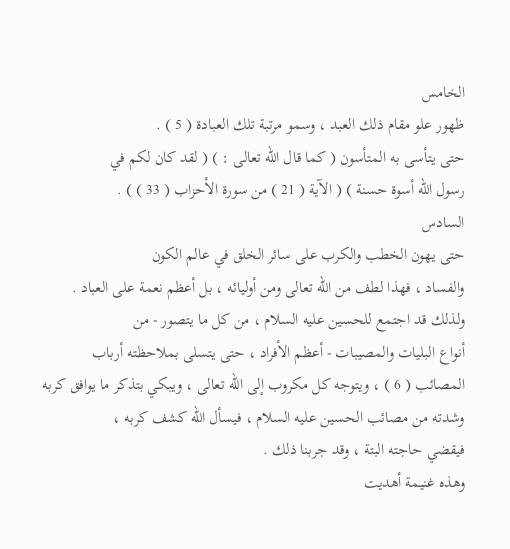الخامس
ظهور علو مقام ذلك العبد ، وسمو مرتبة تلك العبادة ( 5 ) .
حتى يتأسى به المتأسون ( كما قال الله تعالى : ) ( لقد كان لكم في
رسول الله أسوة حسنة ) ( الآية ( 21 ) من سورة الأحزاب ( 33 ) ) .
السادس
حتى يهون الخطب والكرب على سائر الخلق في عالم الكون
والفساد ، فهذا لطف من الله تعالى ومن أوليائه ، بل أعظم نعمة على العباد .
ولذلك قد اجتمع للحسين عليه السلام ، من كل ما يتصور - من
أنواع البليات والمصيبات - أعظم الأفراد ، حتى يتسلى بملاحظته أرباب
المصائب ( 6 ) ، ويتوجه كل مكروب إلى الله تعالى ، ويبكي بتذكر ما يوافق كربه
وشدته من مصائب الحسين عليه السلام ، فيسأل الله كشف كربه ،
فيقضي حاجته البتة ، وقد جربنا ذلك .
وهذه غنيمة أهديت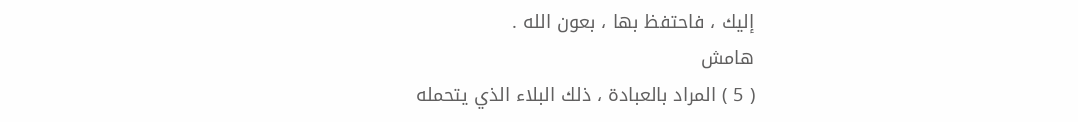إليك ، فاحتفظ بها ، بعون الله .
هامش
( 5 ) المراد بالعبادة ، ذلك البلاء الذي يتحمله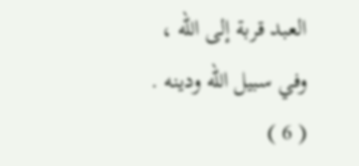العبد قربة إلى الله ، وفي سبيل الله ودينه .
( 6 )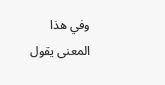وفي هذا المعنى يقول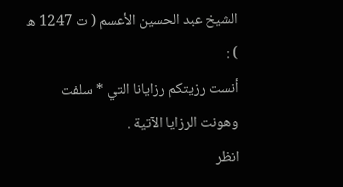الشيخ عبد الحسين الأعسم ( ت 1247 ه ) :
أنست رزيتكم رزايانا التي * سلفت وهونت الرزايا الآتية .
انظر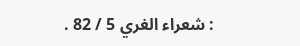: شعراء الغري 5 / 82 .